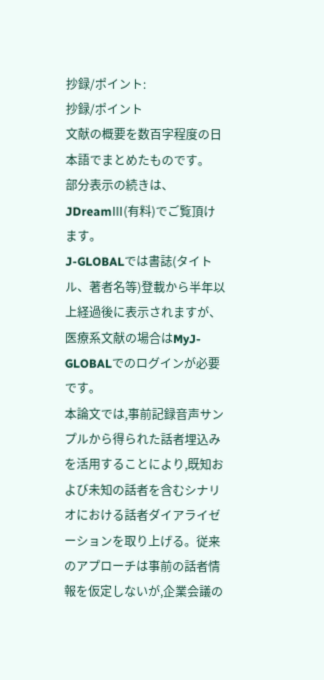抄録/ポイント:
抄録/ポイント
文献の概要を数百字程度の日本語でまとめたものです。
部分表示の続きは、JDreamⅢ(有料)でご覧頂けます。
J-GLOBALでは書誌(タイトル、著者名等)登載から半年以上経過後に表示されますが、医療系文献の場合はMyJ-GLOBALでのログインが必要です。
本論文では,事前記録音声サンプルから得られた話者埋込みを活用することにより,既知および未知の話者を含むシナリオにおける話者ダイアライゼーションを取り上げる。従来のアプローチは事前の話者情報を仮定しないが,企業会議の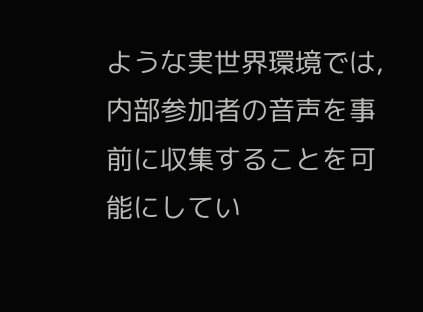ような実世界環境では,内部参加者の音声を事前に収集することを可能にしてい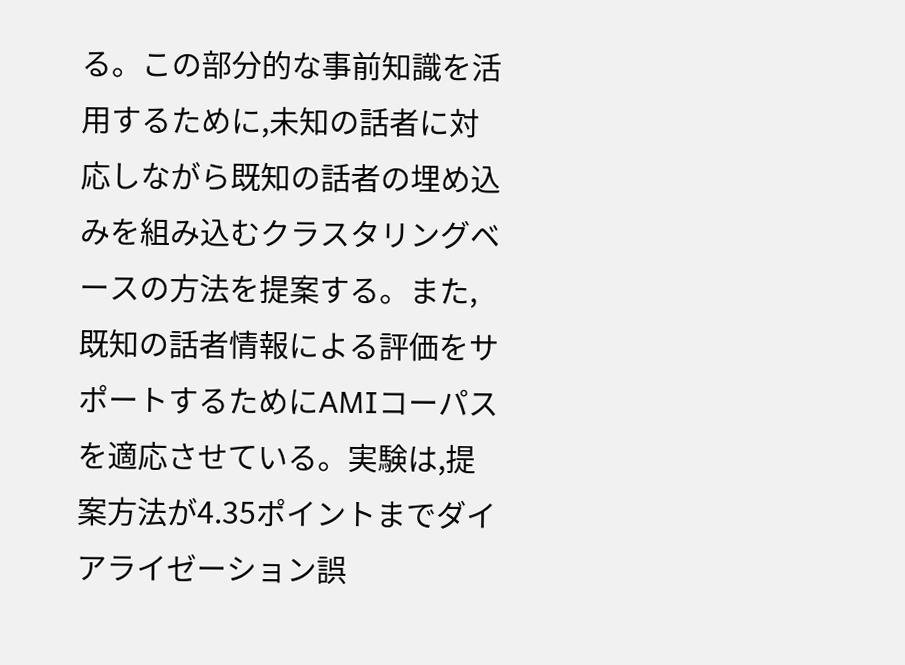る。この部分的な事前知識を活用するために,未知の話者に対応しながら既知の話者の埋め込みを組み込むクラスタリングベースの方法を提案する。また,既知の話者情報による評価をサポートするためにAMIコーパスを適応させている。実験は,提案方法が4.35ポイントまでダイアライゼーション誤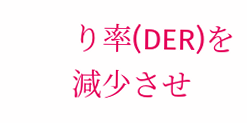り率(DER)を減少させ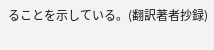ることを示している。(翻訳著者抄録)